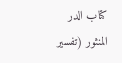كتاب الدر المنثور (تفسير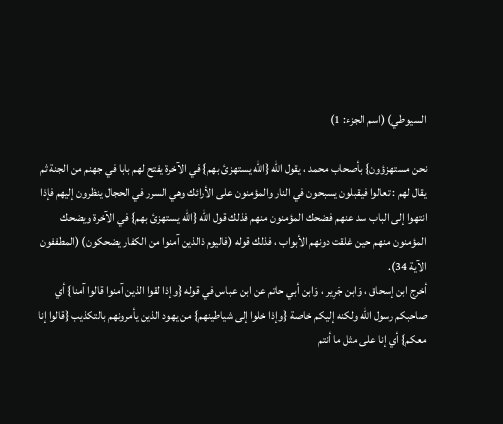السيوطي) (اسم الجزء: 1)

نحن مستهزؤون} بأصحاب محمد ، يقول الله {الله يستهزئ بهم} في الآخرة يفتح لهم بابا في جهنم من الجنة ثم يقال لهم : تعالوا فيقبلون يسبحون في النار والمؤمنون على الأرائك وهي السرر في الحجال ينظرون إليهم فإذا انتهوا إلى الباب سد عنهم فضحك المؤمنون منهم فذلك قول الله {الله يستهزئ بهم} في الآخرة ويضحك المؤمنون منهم حين غلقت دونهم الأبواب ، فذلك قوله (فاليوم ذالذين آمنوا من الكفار يضحكون) (المطففون الآية 34).
أخرج ابن إسحاق ، وَابن جَرِير ، وَابن أبي حاتم عن ابن عباس في قوله {وإذا لقوا الذين آمنوا قالوا آمنا} أي صاحبكم رسول الله ولكنه إليكم خاصة {وإذا خلوا إلى شياطينهم} من يهود الذين يأمرونهم بالتكذيب {قالوا إنا معكم} أي إنا على مثل ما أنتم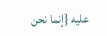عليه {إنما نحن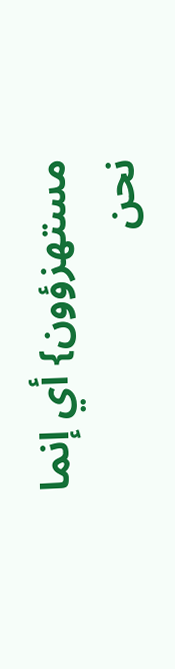مستهزؤون} أي إنما نحن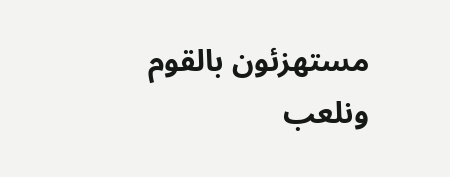مستهزئون بالقوم ونلعب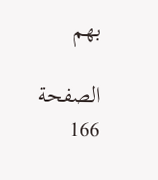بهم

الصفحة 166